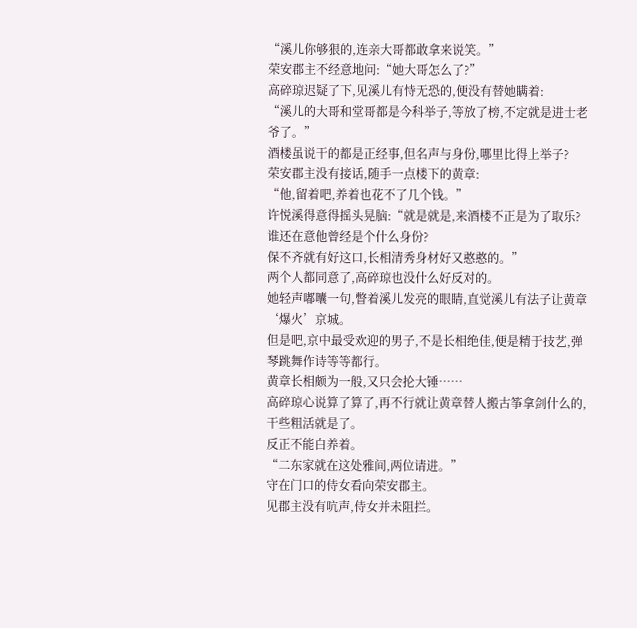“溪儿你够狠的,连亲大哥都敢拿来说笑。”
荣安郡主不经意地问:“她大哥怎么了?”
高碎琼迟疑了下,见溪儿有恃无恐的,便没有替她瞒着:
“溪儿的大哥和堂哥都是今科举子,等放了榜,不定就是进士老爷了。”
酒楼虽说干的都是正经事,但名声与身份,哪里比得上举子?
荣安郡主没有接话,随手一点楼下的黄章:
“他,留着吧,养着也花不了几个钱。”
许悦溪得意得摇头晃脑:“就是就是,来酒楼不正是为了取乐?谁还在意他曾经是个什么身份?
保不齐就有好这口,长相清秀身材好又憨憨的。”
两个人都同意了,高碎琼也没什么好反对的。
她轻声嘟囔一句,瞥着溪儿发亮的眼睛,直觉溪儿有法子让黄章‘爆火’京城。
但是吧,京中最受欢迎的男子,不是长相绝佳,便是精于技艺,弹琴跳舞作诗等等都行。
黄章长相颇为一般,又只会抡大锤……
高碎琼心说算了算了,再不行就让黄章替人搬古筝拿剑什么的,干些粗活就是了。
反正不能白养着。
“二东家就在这处雅间,两位请进。”
守在门口的侍女看向荣安郡主。
见郡主没有吭声,侍女并未阻拦。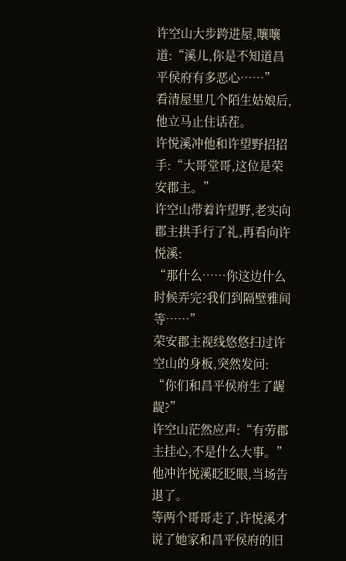许空山大步跨进屋,嚷嚷道:“溪儿,你是不知道昌平侯府有多恶心……”
看清屋里几个陌生姑娘后,他立马止住话茬。
许悦溪冲他和许望野招招手:“大哥堂哥,这位是荣安郡主。”
许空山带着许望野,老实向郡主拱手行了礼,再看向许悦溪:
“那什么……你这边什么时候弄完?我们到隔壁雅间等……”
荣安郡主视线悠悠扫过许空山的身板,突然发问:
“你们和昌平侯府生了龌龊?”
许空山茫然应声:“有劳郡主挂心,不是什么大事。”
他冲许悦溪眨眨眼,当场告退了。
等两个哥哥走了,许悦溪才说了她家和昌平侯府的旧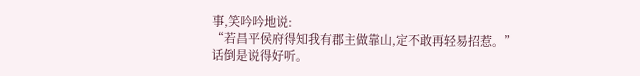事,笑吟吟地说:
“若昌平侯府得知我有郡主做靠山,定不敢再轻易招惹。”
话倒是说得好听。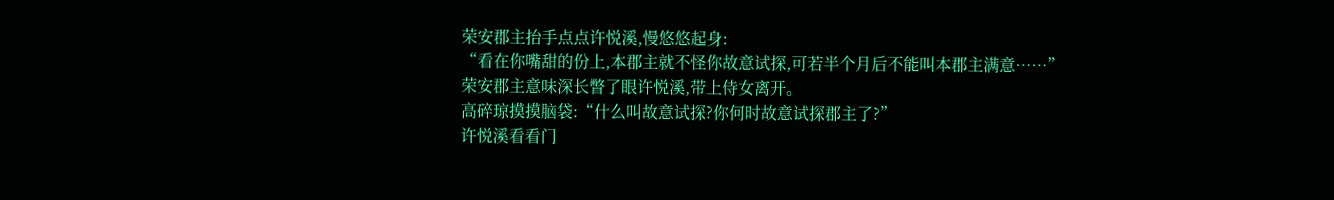荣安郡主抬手点点许悦溪,慢悠悠起身:
“看在你嘴甜的份上,本郡主就不怪你故意试探,可若半个月后不能叫本郡主满意……”
荣安郡主意味深长瞥了眼许悦溪,带上侍女离开。
高碎琼摸摸脑袋:“什么叫故意试探?你何时故意试探郡主了?”
许悦溪看看门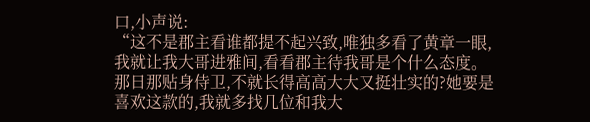口,小声说:
“这不是郡主看谁都提不起兴致,唯独多看了黄章一眼,我就让我大哥进雅间,看看郡主待我哥是个什么态度。
那日那贴身侍卫,不就长得高高大大又挺壮实的?她要是喜欢这款的,我就多找几位和我大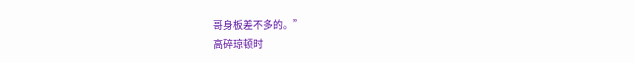哥身板差不多的。”
高碎琼顿时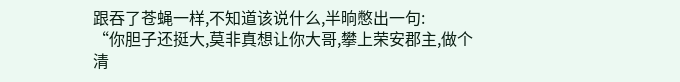跟吞了苍蝇一样,不知道该说什么,半晌憋出一句:
“你胆子还挺大,莫非真想让你大哥,攀上荣安郡主,做个清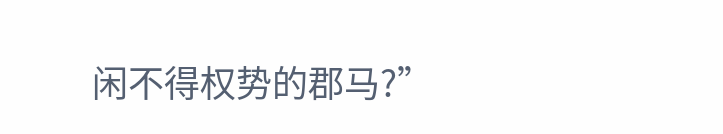闲不得权势的郡马?”